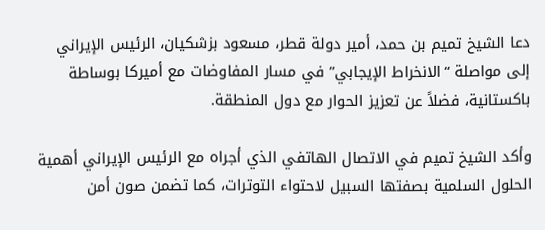دعا الشيخ تميم بن حمد، أمير دولة قطر، مسعود بزشكيان، الرئيس الإيراني إلى مواصلة “الانخراط الإيجابي” في مسار المفاوضات مع أميركا بوساطة باكستانية، فضلاً عن تعزيز الحوار مع دول المنطقة.

وأكد الشيخ تميم في الاتصال الهاتفي الذي أجراه مع الرئيس الإيراني أهمية الحلول السلمية بصفتها السبيل لاحتواء التوترات، كما تضمن صون أمن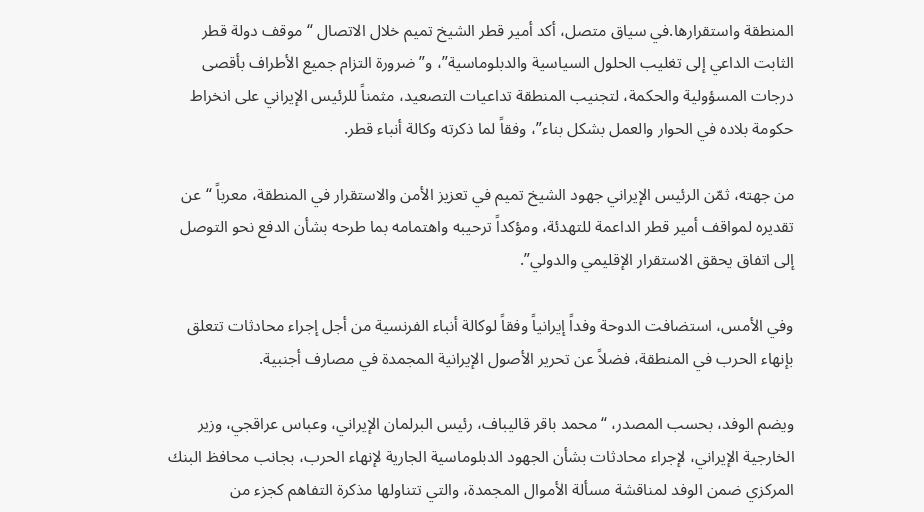المنطقة واستقرارها.في سياق متصل، أكد أمير قطر الشيخ تميم خلال الاتصال “موقف دولة قطر الثابت الداعي إلى تغليب الحلول السياسية والدبلوماسية”، و”ضرورة التزام جميع الأطراف بأقصى درجات المسؤولية والحكمة، لتجنيب المنطقة تداعيات التصعيد، مثمناً للرئيس الإيراني على انخراط حكومة بلاده في الحوار والعمل بشكل بناء”، وفقاً لما ذكرته وكالة أنباء قطر.

من جهته، ثمّن الرئيس الإيراني جهود الشيخ تميم في تعزيز الأمن والاستقرار في المنطقة، معرباً “عن تقديره لمواقف أمير قطر الداعمة للتهدئة، ومؤكداً ترحيبه واهتمامه بما طرحه بشأن الدفع نحو التوصل إلى اتفاق يحقق الاستقرار الإقليمي والدولي”.

وفي الأمس، استضافت الدوحة وفداً إيرانياً وفقاً لوكالة أنباء الفرنسية من أجل إجراء محادثات تتعلق بإنهاء الحرب في المنطقة، فضلاً عن تحرير الأصول الإيرانية المجمدة في مصارف أجنبية.

ويضم الوفد، بحسب المصدر، “محمد باقر قاليباف، رئيس البرلمان الإيراني، وعباس عراقجي، وزير الخارجية الإيراني، لإجراء محادثات بشأن الجهود الدبلوماسية الجارية لإنهاء الحرب، بجانب محافظ البنك المركزي ضمن الوفد لمناقشة مسألة الأموال المجمدة، والتي تتناولها مذكرة التفاهم كجزء من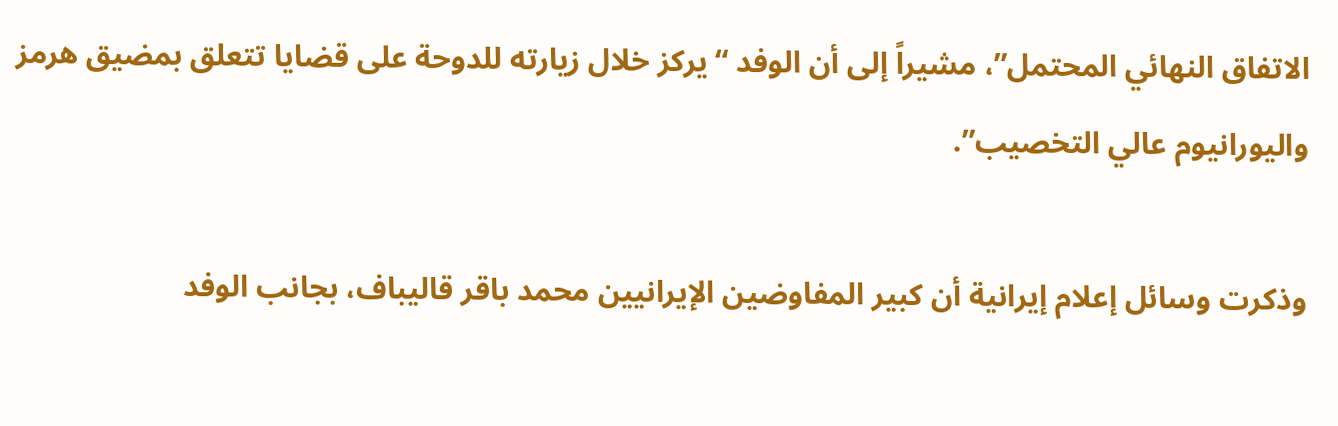الاتفاق النهائي المحتمل”، مشيراً إلى أن الوفد “يركز خلال زيارته للدوحة على قضايا تتعلق بمضيق هرمز واليورانيوم عالي التخصيب”.

وذكرت وسائل إعلام إيرانية أن كبير المفاوضين الإيرانيين محمد باقر قاليباف، بجانب الوفد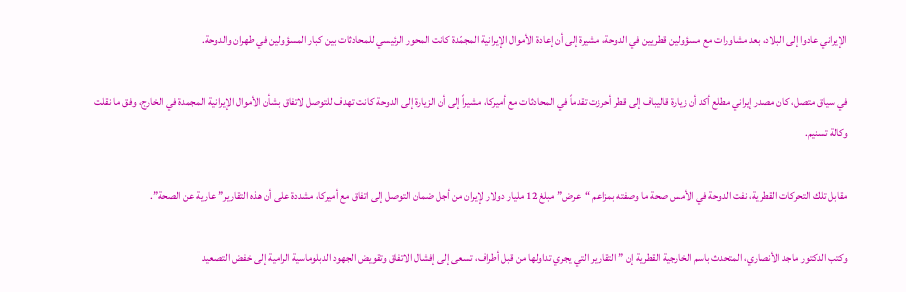الإيراني عادوا إلى البلاد، بعد مشاورات مع مسؤولين قطريين في الدوحة، مشيرة إلى أن إعادة الأموال الإيرانية المجمّدة كانت المحور الرئيسي للمحادثات بين كبار المسؤولين في طهران والدوحة.

في سياق متصل، كان مصدر إيراني مطلع أكد أن زيارة قاليباف إلى قطر أحرزت تقدماً في المحادثات مع أميركا، مشيراً إلى أن الزيارة إلى الدوحة كانت تهدف للتوصل لاتفاق بشأن الأموال الإيرانية المجمدة في الخارج، وفق ما نقلت وكالة تسنيم.

مقابل تلك التحركات القطرية، نفت الدوحة في الأمس صحة ما وصفته بمزاعم “عرض” مبلغ 12 مليار دولار لإيران من أجل ضمان التوصل إلى اتفاق مع أميركا، مشددة على أن هذه التقارير” عارية عن الصحة”.

وكتب الدكتور ماجد الأنصاري، المتحدث باسم الخارجية القطرية إن ” التقارير التي يجري تداولها من قبل أطراف، تسعى إلى إفشال الاتفاق وتقويض الجهود الدبلوماسية الرامية إلى خفض التصعيد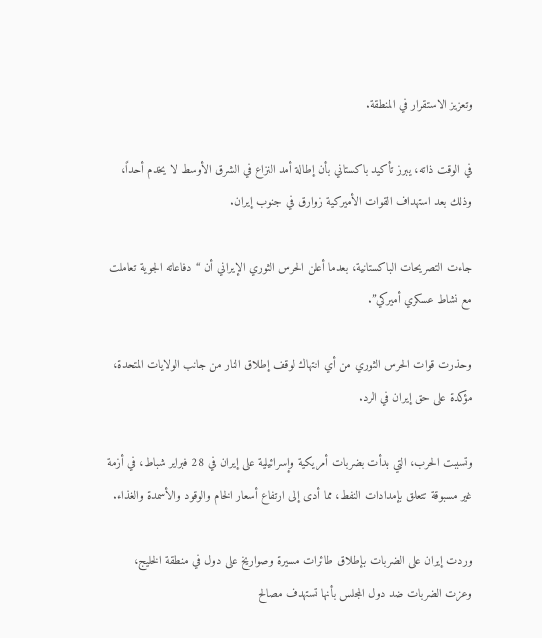وتعزيز الاستقرار في المنطقة.

في الوقت ذاته، يبرز تأكيد باكستاني بأن إطالة أمد النزاع في الشرق الأوسط لا يخدم أحداً، وذلك بعد استهداف القوات الأميركية زوارق في جنوب إيران.

جاءت التصريحات الباكستانية، بعدما أعلن الحرس الثوري الإيراني أن “دفاعاته الجوية تعاملت مع نشاط عسكري أميركي”.

وحذرت قوات الحرس الثوري من أي انتهاك لوقف إطلاق النار من جانب الولايات المتحدة، مؤكدة على حق إيران في الرد.

وتسببت الحرب، التي بدأت بضربات أمريكية وإسرائيلية على إيران في 28 فبراير شباط، في أزمة غير مسبوقة تتعلق بإمدادات النفط، مما أدى إلى ارتفاع أسعار الخام والوقود والأسمدة والغذاء.

وردت إيران على الضربات بإطلاق طائرات مسيرة وصواريخ على دول في منطقة الخليج، وعزت الضربات ضد دول المجلس بأنها تستهدف مصالح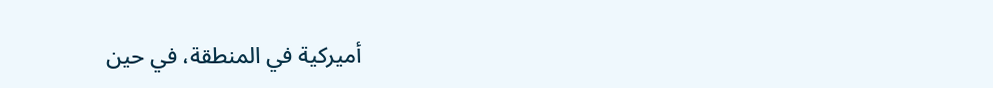أميركية في المنطقة، في حين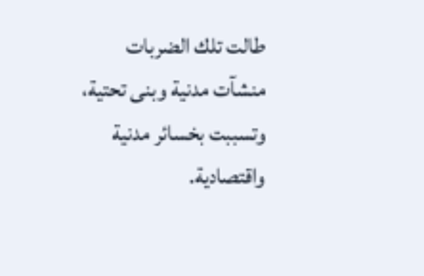طالت تلك الضربات منشآت مدنية وبنى تحتية، وتسببت بخسائر مدنية واقتصادية.